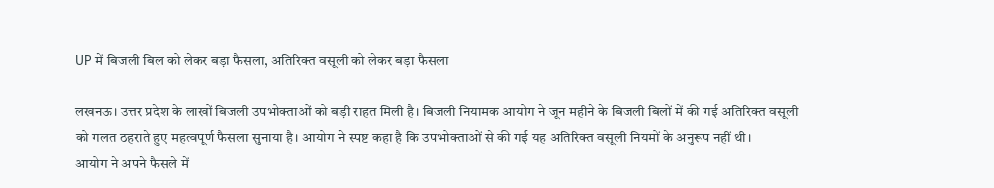UP में बिजली बिल को लेकर बड़ा फैसला, अतिरिक्त वसूली को लेकर बड़ा फैसला

लखनऊ। उत्तर प्रदेश के लाखों बिजली उपभोक्ताओं को बड़ी राहत मिली है। बिजली नियामक आयोग ने जून महीने के बिजली बिलों में की गई अतिरिक्त वसूली को गलत ठहराते हुए महत्वपूर्ण फैसला सुनाया है। आयोग ने स्पष्ट कहा है कि उपभोक्ताओं से की गई यह अतिरिक्त वसूली नियमों के अनुरूप नहीं थी।
आयोग ने अपने फैसले में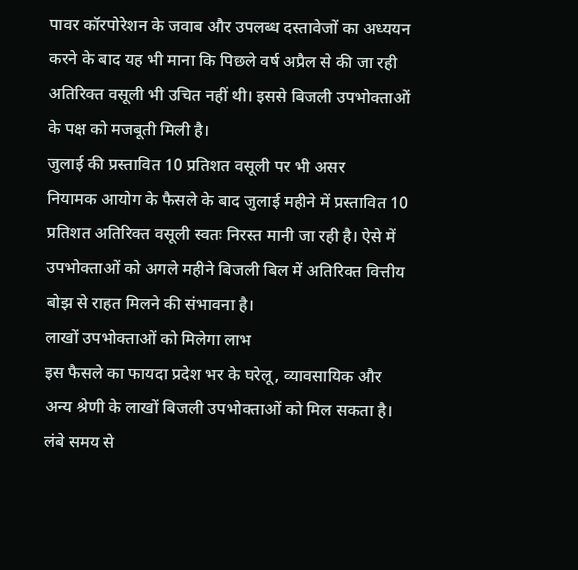पावर कॉरपोरेशन के जवाब और उपलब्ध दस्तावेजों का अध्ययन करने के बाद यह भी माना कि पिछले वर्ष अप्रैल से की जा रही अतिरिक्त वसूली भी उचित नहीं थी। इससे बिजली उपभोक्ताओं के पक्ष को मजबूती मिली है।
जुलाई की प्रस्तावित 10 प्रतिशत वसूली पर भी असर
नियामक आयोग के फैसले के बाद जुलाई महीने में प्रस्तावित 10 प्रतिशत अतिरिक्त वसूली स्वतः निरस्त मानी जा रही है। ऐसे में उपभोक्ताओं को अगले महीने बिजली बिल में अतिरिक्त वित्तीय बोझ से राहत मिलने की संभावना है।
लाखों उपभोक्ताओं को मिलेगा लाभ
इस फैसले का फायदा प्रदेश भर के घरेलू, व्यावसायिक और अन्य श्रेणी के लाखों बिजली उपभोक्ताओं को मिल सकता है। लंबे समय से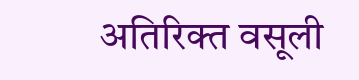अतिरिक्त वसूली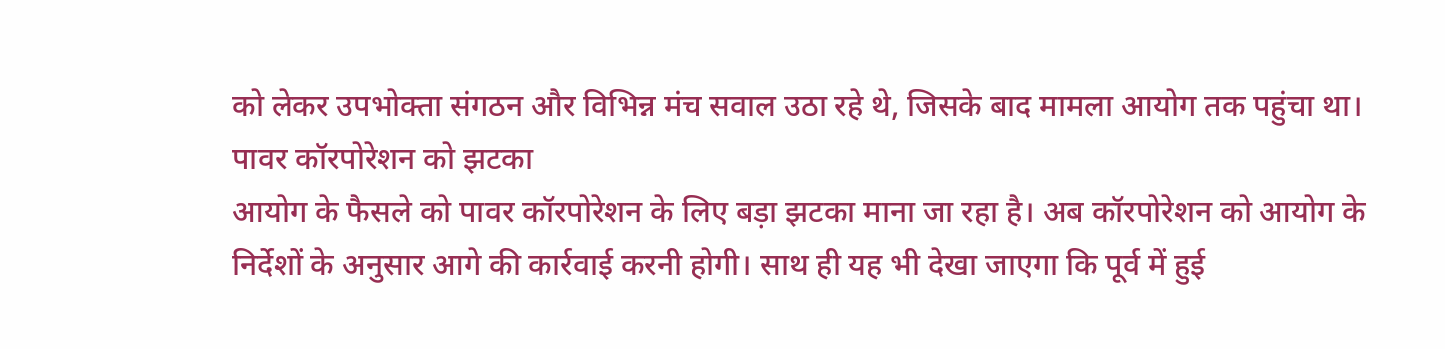को लेकर उपभोक्ता संगठन और विभिन्न मंच सवाल उठा रहे थे, जिसके बाद मामला आयोग तक पहुंचा था।
पावर कॉरपोरेशन को झटका
आयोग के फैसले को पावर कॉरपोरेशन के लिए बड़ा झटका माना जा रहा है। अब कॉरपोरेशन को आयोग के निर्देशों के अनुसार आगे की कार्रवाई करनी होगी। साथ ही यह भी देखा जाएगा कि पूर्व में हुई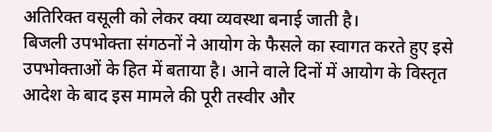अतिरिक्त वसूली को लेकर क्या व्यवस्था बनाई जाती है।
बिजली उपभोक्ता संगठनों ने आयोग के फैसले का स्वागत करते हुए इसे उपभोक्ताओं के हित में बताया है। आने वाले दिनों में आयोग के विस्तृत आदेश के बाद इस मामले की पूरी तस्वीर और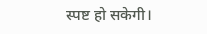स्पष्ट हो सकेगी।